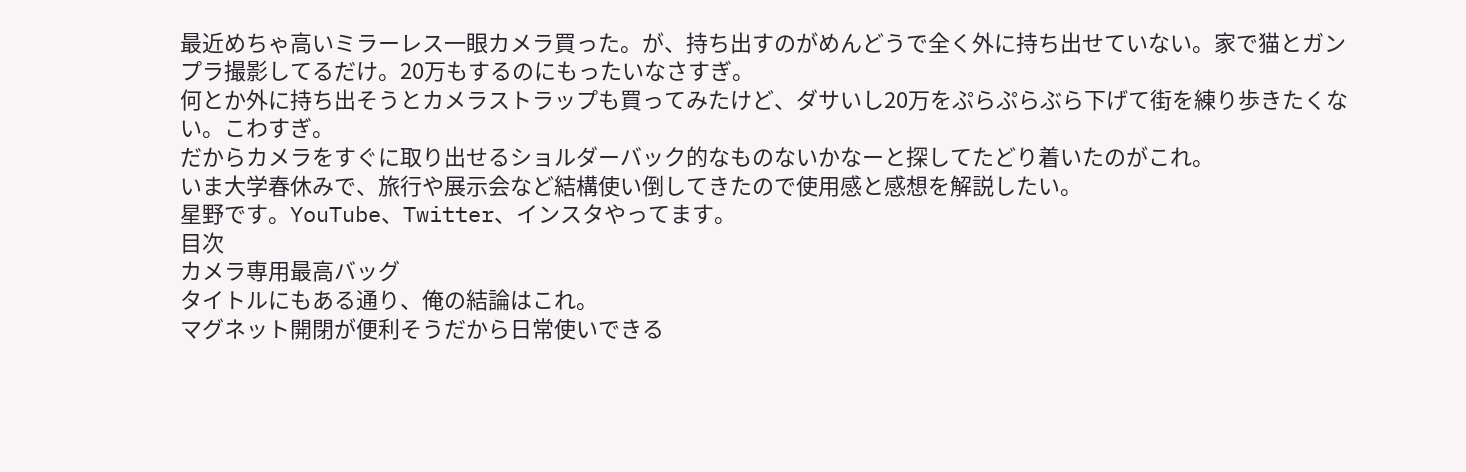最近めちゃ高いミラーレス一眼カメラ買った。が、持ち出すのがめんどうで全く外に持ち出せていない。家で猫とガンプラ撮影してるだけ。20万もするのにもったいなさすぎ。
何とか外に持ち出そうとカメラストラップも買ってみたけど、ダサいし20万をぷらぷらぶら下げて街を練り歩きたくない。こわすぎ。
だからカメラをすぐに取り出せるショルダーバック的なものないかなーと探してたどり着いたのがこれ。
いま大学春休みで、旅行や展示会など結構使い倒してきたので使用感と感想を解説したい。
星野です。YouTube、Twitter、インスタやってます。
目次
カメラ専用最高バッグ
タイトルにもある通り、俺の結論はこれ。
マグネット開閉が便利そうだから日常使いできる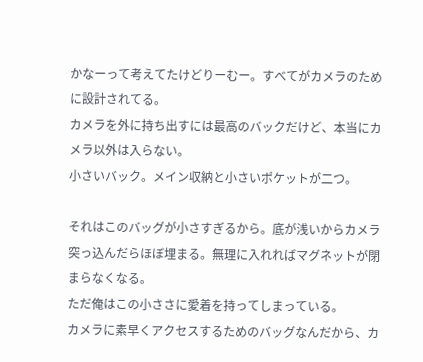かなーって考えてたけどりーむー。すべてがカメラのために設計されてる。
カメラを外に持ち出すには最高のバックだけど、本当にカメラ以外は入らない。
小さいバック。メイン収納と小さいポケットが二つ。

それはこのバッグが小さすぎるから。底が浅いからカメラ突っ込んだらほぼ埋まる。無理に入れればマグネットが閉まらなくなる。
ただ俺はこの小ささに愛着を持ってしまっている。
カメラに素早くアクセスするためのバッグなんだから、カ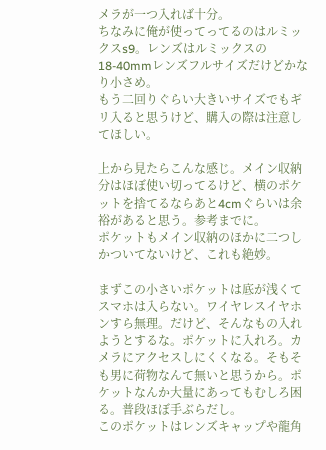メラが一つ入れば十分。
ちなみに俺が使ってってるのはルミックスs9。レンズはルミックスの18-40mmレンズフルサイズだけどかなり小さめ。
もう二回りぐらい大きいサイズでもギリ入ると思うけど、購入の際は注意してほしい。

上から見たらこんな感じ。メイン収納分はほぼ使い切ってるけど、横のポケットを捨てるならあと4cmぐらいは余裕があると思う。参考までに。
ポケットもメイン収納のほかに二つしかついてないけど、これも絶妙。

まずこの小さいポケットは底が浅くてスマホは入らない。ワイヤレスイヤホンすら無理。だけど、そんなもの入れようとするな。ポケットに入れろ。カメラにアクセスしにくくなる。そもそも男に荷物なんて無いと思うから。ポケットなんか大量にあってもむしろ困る。普段ほぼ手ぶらだし。
このポケットはレンズキャップや龍角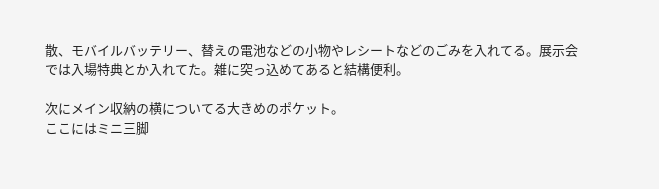散、モバイルバッテリー、替えの電池などの小物やレシートなどのごみを入れてる。展示会では入場特典とか入れてた。雑に突っ込めてあると結構便利。

次にメイン収納の横についてる大きめのポケット。
ここにはミニ三脚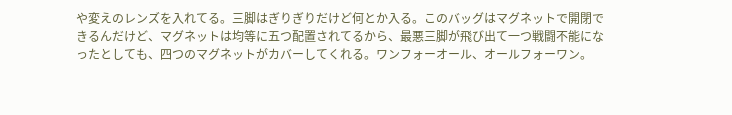や変えのレンズを入れてる。三脚はぎりぎりだけど何とか入る。このバッグはマグネットで開閉できるんだけど、マグネットは均等に五つ配置されてるから、最悪三脚が飛び出て一つ戦闘不能になったとしても、四つのマグネットがカバーしてくれる。ワンフォーオール、オールフォーワン。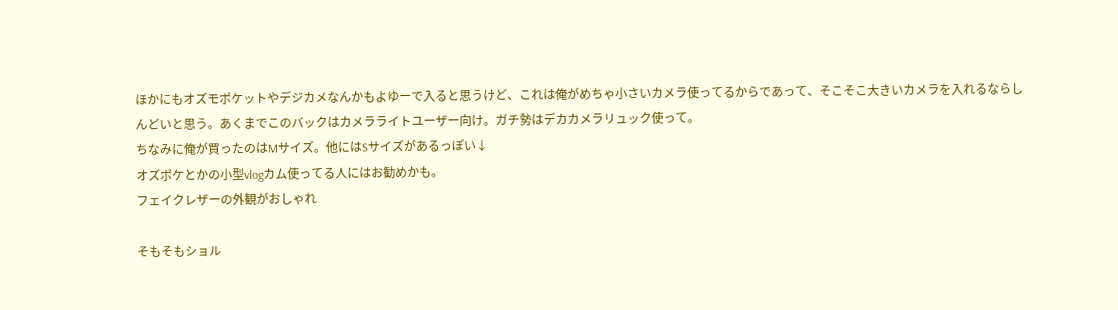ほかにもオズモポケットやデジカメなんかもよゆーで入ると思うけど、これは俺がめちゃ小さいカメラ使ってるからであって、そこそこ大きいカメラを入れるならしんどいと思う。あくまでこのバックはカメラライトユーザー向け。ガチ勢はデカカメラリュック使って。
ちなみに俺が買ったのはMサイズ。他にはSサイズがあるっぽい↓
オズポケとかの小型vlogカム使ってる人にはお勧めかも。
フェイクレザーの外観がおしゃれ

そもそもショル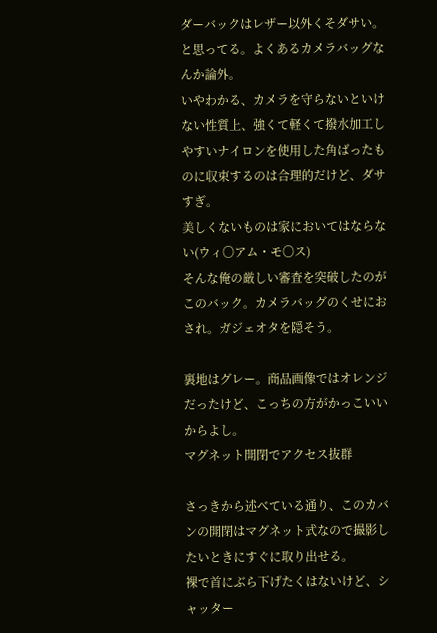ダーバックはレザー以外くそダサい。と思ってる。よくあるカメラバッグなんか論外。
いやわかる、カメラを守らないといけない性質上、強くて軽くて撥水加工しやすいナイロンを使用した角ばったものに収束するのは合理的だけど、ダサすぎ。
美しくないものは家においてはならない(ウィ〇アム・モ〇ス)
そんな俺の厳しい審査を突破したのがこのバック。カメラバッグのくせにおされ。ガジェオタを隠そう。

裏地はグレー。商品画像ではオレンジだったけど、こっちの方がかっこいいからよし。
マグネット開閉でアクセス抜群

さっきから述べている通り、このカバンの開閉はマグネット式なので撮影したいときにすぐに取り出せる。
裸で首にぶら下げたくはないけど、シャッター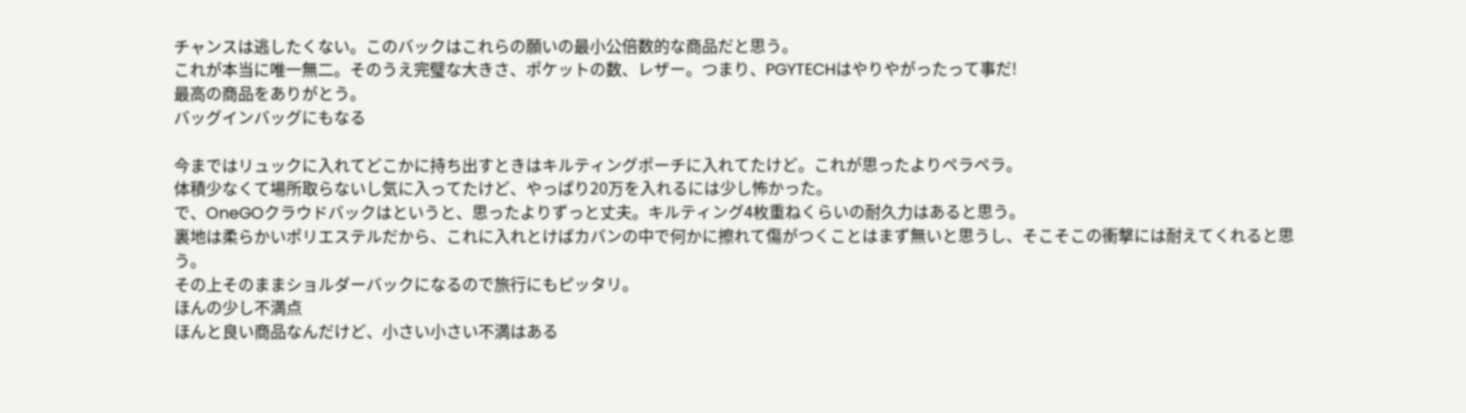チャンスは逃したくない。このバックはこれらの願いの最小公倍数的な商品だと思う。
これが本当に唯一無二。そのうえ完璧な大きさ、ポケットの数、レザー。つまり、PGYTECHはやりやがったって事だ!
最高の商品をありがとう。
バッグインバッグにもなる

今まではリュックに入れてどこかに持ち出すときはキルティングポーチに入れてたけど。これが思ったよりペラペラ。
体積少なくて場所取らないし気に入ってたけど、やっぱり20万を入れるには少し怖かった。
で、OneGOクラウドバックはというと、思ったよりずっと丈夫。キルティング4枚重ねくらいの耐久力はあると思う。
裏地は柔らかいポリエステルだから、これに入れとけばカバンの中で何かに擦れて傷がつくことはまず無いと思うし、そこそこの衝撃には耐えてくれると思う。
その上そのままショルダーバックになるので旅行にもピッタリ。
ほんの少し不満点
ほんと良い商品なんだけど、小さい小さい不満はある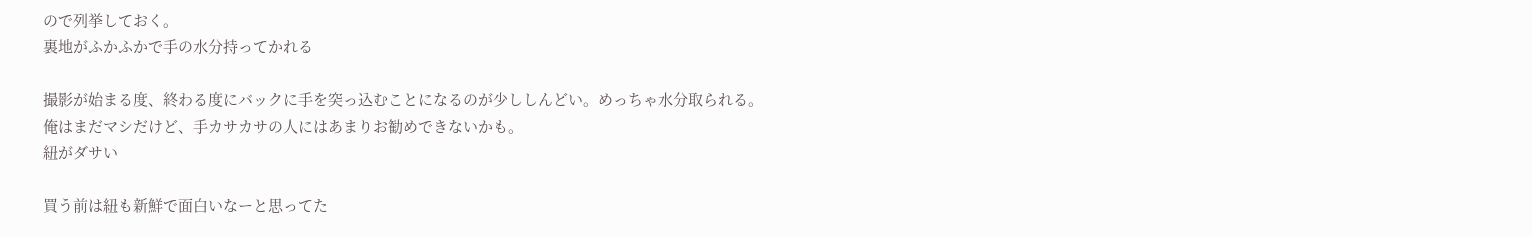ので列挙しておく。
裏地がふかふかで手の水分持ってかれる

撮影が始まる度、終わる度にバックに手を突っ込むことになるのが少ししんどい。めっちゃ水分取られる。
俺はまだマシだけど、手カサカサの人にはあまりお勧めできないかも。
紐がダサい

買う前は紐も新鮮で面白いなーと思ってた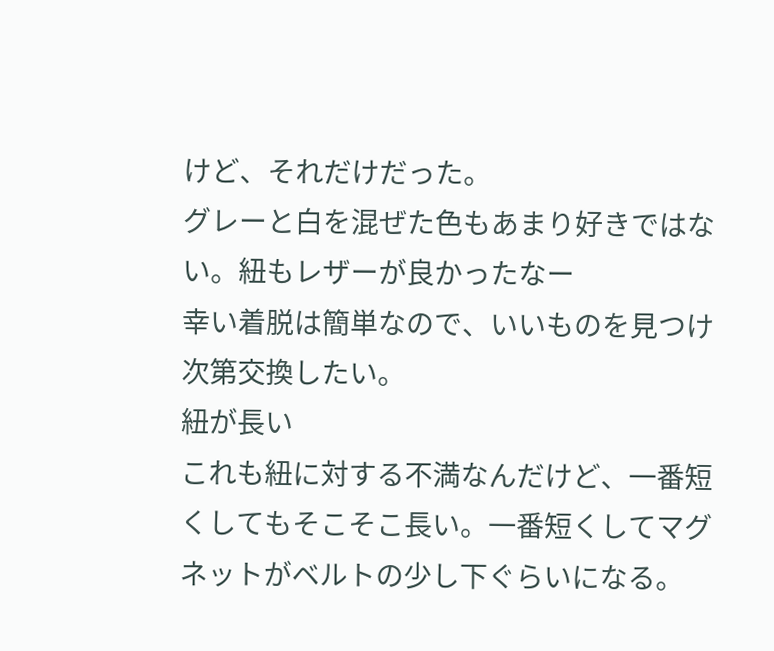けど、それだけだった。
グレーと白を混ぜた色もあまり好きではない。紐もレザーが良かったなー
幸い着脱は簡単なので、いいものを見つけ次第交換したい。
紐が長い
これも紐に対する不満なんだけど、一番短くしてもそこそこ長い。一番短くしてマグネットがベルトの少し下ぐらいになる。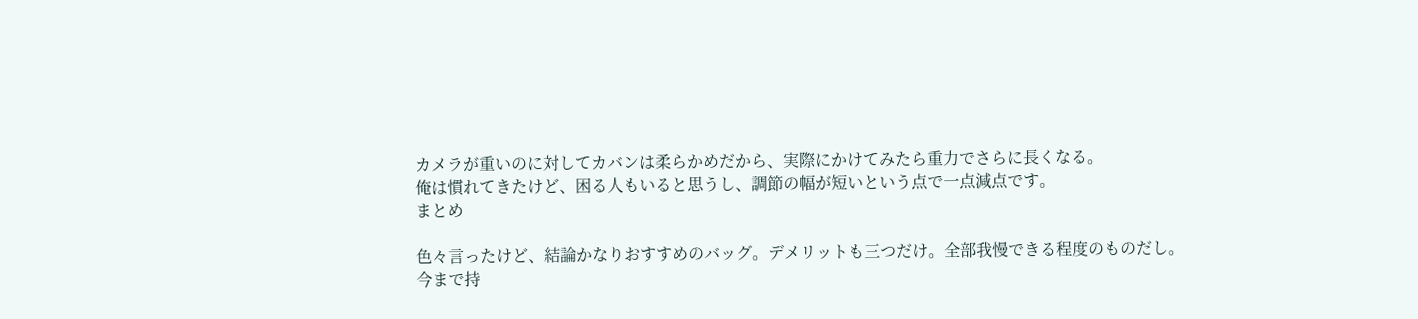カメラが重いのに対してカバンは柔らかめだから、実際にかけてみたら重力でさらに長くなる。
俺は慣れてきたけど、困る人もいると思うし、調節の幅が短いという点で一点減点です。
まとめ

色々言ったけど、結論かなりおすすめのバッグ。デメリットも三つだけ。全部我慢できる程度のものだし。
今まで持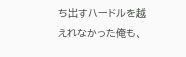ち出すハードルを越えれなかった俺も、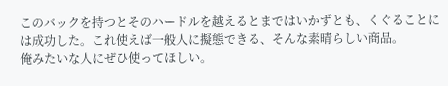このバックを持つとそのハードルを越えるとまではいかずとも、くぐることには成功した。これ使えば一般人に擬態できる、そんな素晴らしい商品。
俺みたいな人にぜひ使ってほしい。